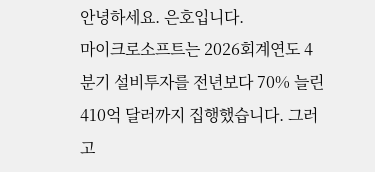안녕하세요. 은호입니다.
마이크로소프트는 2026회계연도 4분기 설비투자를 전년보다 70% 늘린 410억 달러까지 집행했습니다. 그러고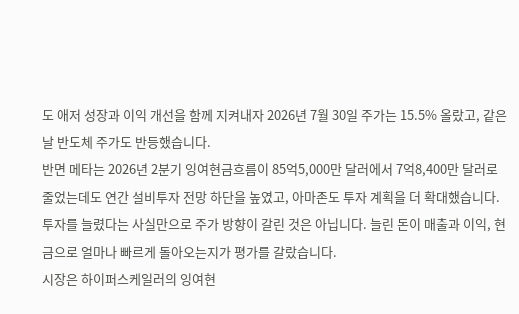도 애저 성장과 이익 개선을 함께 지켜내자 2026년 7월 30일 주가는 15.5% 올랐고, 같은 날 반도체 주가도 반등했습니다.
반면 메타는 2026년 2분기 잉여현금흐름이 85억5,000만 달러에서 7억8,400만 달러로 줄었는데도 연간 설비투자 전망 하단을 높였고, 아마존도 투자 계획을 더 확대했습니다. 투자를 늘렸다는 사실만으로 주가 방향이 갈린 것은 아닙니다. 늘린 돈이 매출과 이익, 현금으로 얼마나 빠르게 돌아오는지가 평가를 갈랐습니다.
시장은 하이퍼스케일러의 잉여현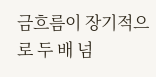금흐름이 장기적으로 두 배 넘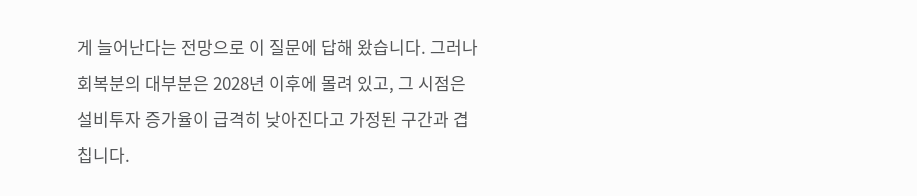게 늘어난다는 전망으로 이 질문에 답해 왔습니다. 그러나 회복분의 대부분은 2028년 이후에 몰려 있고, 그 시점은 설비투자 증가율이 급격히 낮아진다고 가정된 구간과 겹칩니다.